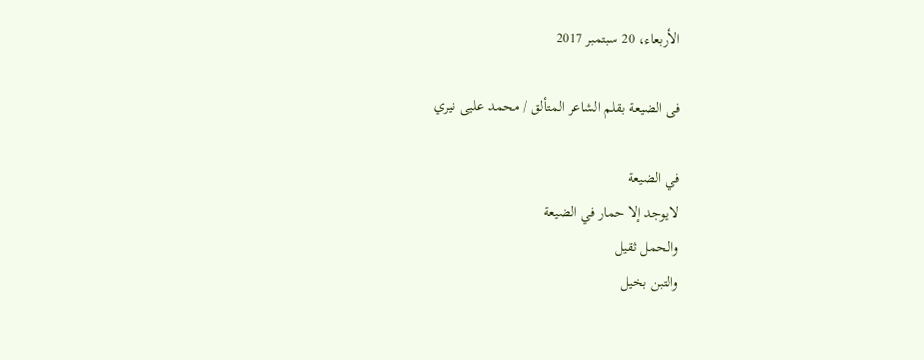الأربعاء، 20 سبتمبر 2017

فى الضيعة بقلم الشاعر المتألق / محمد عليى نيري

في الضيعة
لايوجد إلا حمار في الضيعة
والحمل ثقيل
والتبن بخيل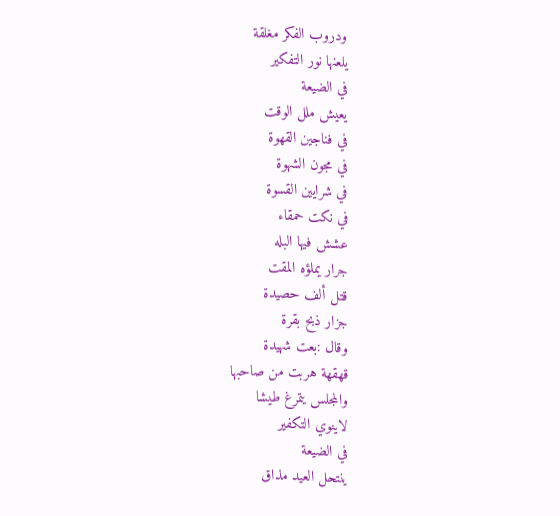ودروب الفكر مغلقة
يلعنها نور التفكير
في الضيعة
يعيش ملل الوقت
في فناجين القهوة
في مجون الشهوة
في شرايين القسوة
في نكت حمقاء
عشش فيها البله
جرار يملؤه المقت
قتل ألف حصيدة
جزار ذبح بقرة
وقال :بعت شهيدة
قهقهة هربت من صاحبها
والمجلس يتمرغ طيشا
لاينوي التكفير
في الضيعة
ينتحل العيد مذاق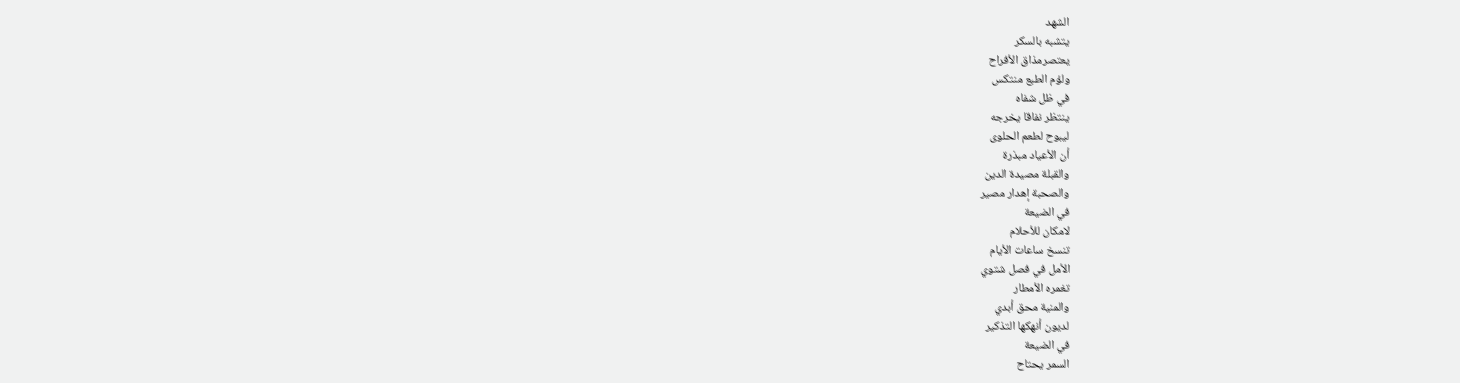الشهد
يتشبه بالسكر
يعتصرمذاق الأفراح
ولؤم الطبع منتكس
في ظل شفاه
ينتظر نفاقا يخرجه
ليبوح لطعم الحلوى
أن الأعياد مبذرة
والقبلة مصيدة الدين
والصحبة إهدار مصير
في الضيعة
لامكان للأحلام
تنسخ ساعات الأيام
الأمل في فصل شتوي
تغمره الأمطار
والمنية محق أبدي
لديون أنهكها التذكير
في الضيعة
السمر يحتاح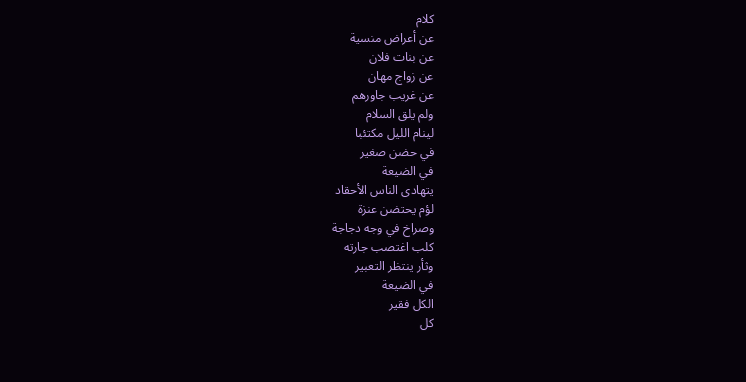كلام
عن أعراض منسية
عن بنات فلان
عن زواج مهان
عن غريب جاورهم
ولم يلق السلام
لينام الليل مكتئبا
في حضن صغير
في الضيعة
يتهادى الناس الأحقاد
لؤم يحتضن عنزة
وصراخ في وجه دجاجة
كلب اغتصب جارته
وثأر ينتظر التعبير
في الضيعة
الكل فقير
كل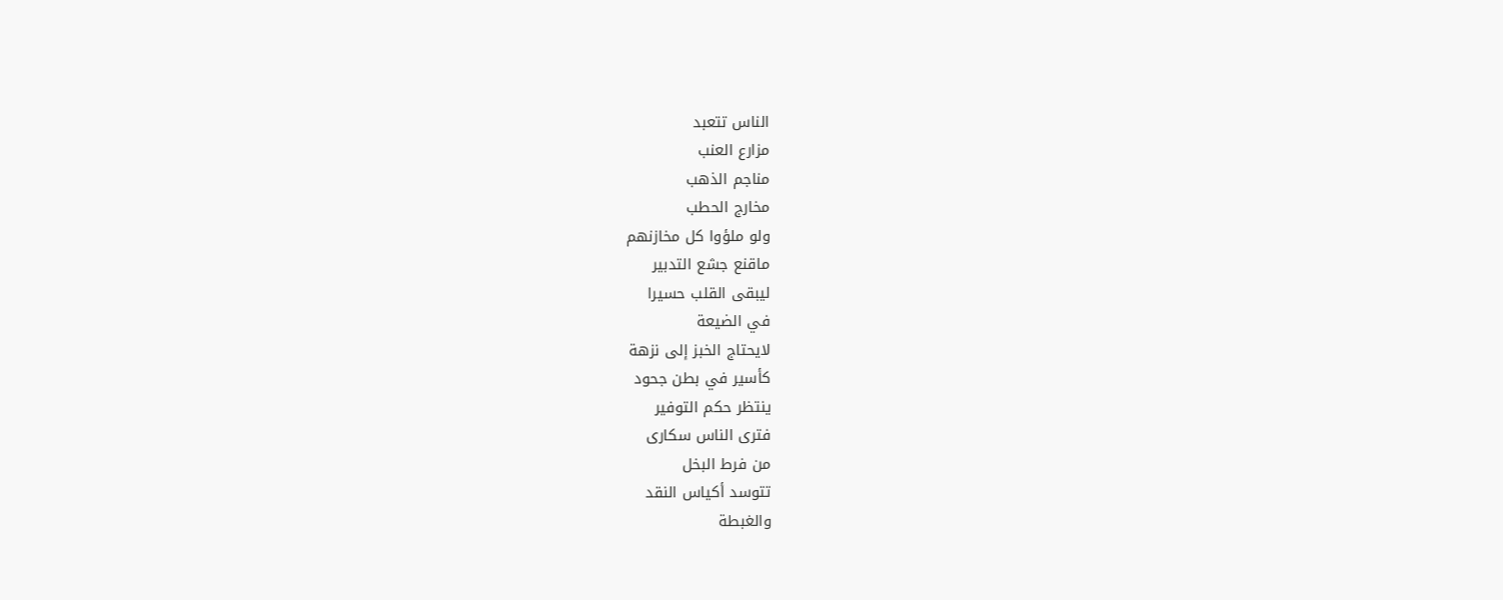الناس تتعبد
مزارع العنب
مناجم الذهب
مخارج الحطب
ولو ملؤوا كل مخازنهم
ماقنع جشع التدبير
ليبقى القلب حسيرا
في الضيعة
لايحتاج الخبز إلى نزهة
كأسير في بطن جحود
ينتظر حكم التوفير
فترى الناس سكارى
من فرط البخل
تتوسد أكياس النقد
والغبطة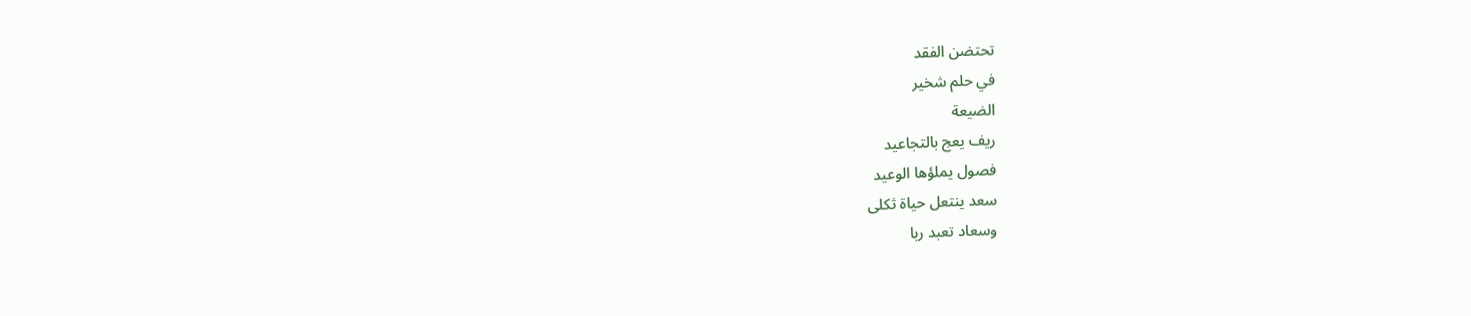تحتضن الفقد
في حلم شخير
الضيعة
ريف يعج بالتجاعيد
فصول يملؤها الوعيد
سعد ينتعل حياة ثكلى
وسعاد تعبد ربا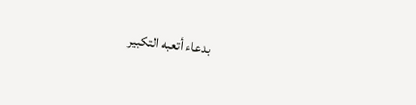بدعاء أتعبه التكبير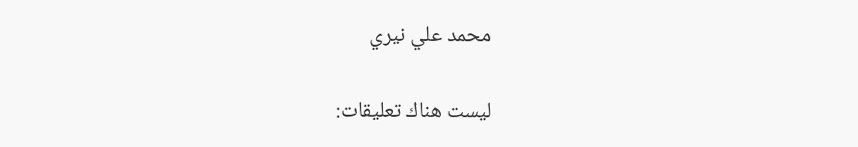محمد علي نيري

ليست هناك تعليقات: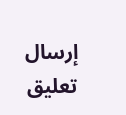إرسال تعليق